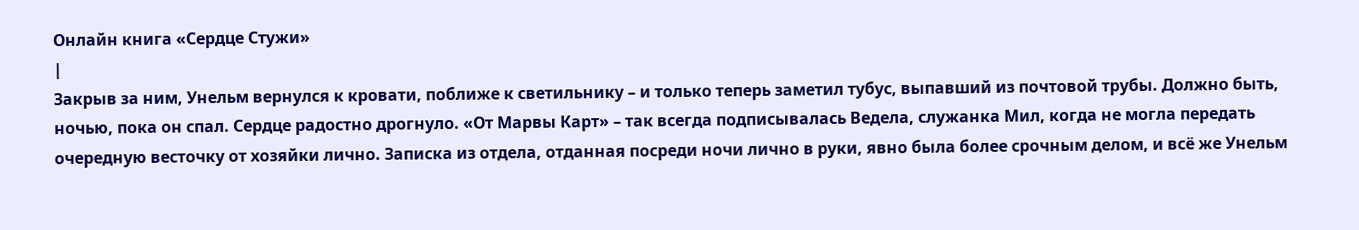Онлайн книга «Сердце Стужи»
|
Закрыв за ним, Унельм вернулся к кровати, поближе к светильнику – и только теперь заметил тубус, выпавший из почтовой трубы. Должно быть, ночью, пока он спал. Сердце радостно дрогнуло. «От Марвы Карт» – так всегда подписывалась Ведела, служанка Мил, когда не могла передать очередную весточку от хозяйки лично. Записка из отдела, отданная посреди ночи лично в руки, явно была более срочным делом, и всё же Унельм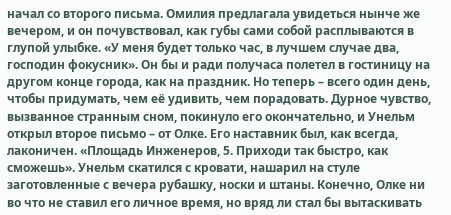начал со второго письма. Омилия предлагала увидеться нынче же вечером, и он почувствовал, как губы сами собой расплываются в глупой улыбке. «У меня будет только час, в лучшем случае два, господин фокусник». Он бы и ради получаса полетел в гостиницу на другом конце города, как на праздник. Но теперь – всего один день, чтобы придумать, чем её удивить, чем порадовать. Дурное чувство, вызванное странным сном, покинуло его окончательно, и Унельм открыл второе письмо – от Олке. Его наставник был, как всегда, лаконичен. «Площадь Инженеров, 5. Приходи так быстро, как сможешь». Унельм скатился с кровати, нашарил на стуле заготовленные с вечера рубашку, носки и штаны. Конечно, Олке ни во что не ставил его личное время, но вряд ли стал бы вытаскивать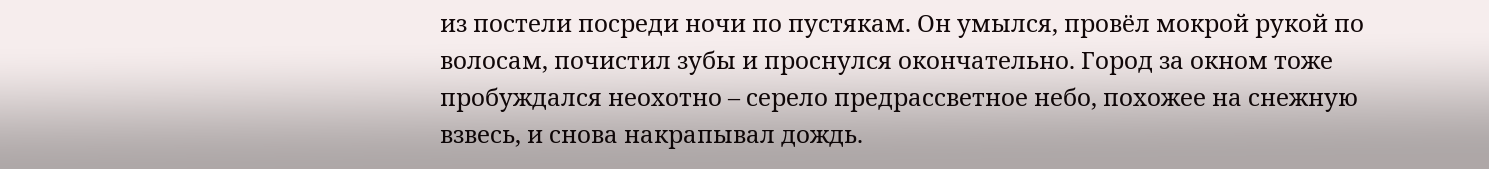из постели посреди ночи по пустякам. Он умылся, провёл мокрой рукой по волосам, почистил зубы и проснулся окончательно. Город за окном тоже пробуждался неохотно – серело предрассветное небо, похожее на снежную взвесь, и снова накрапывал дождь.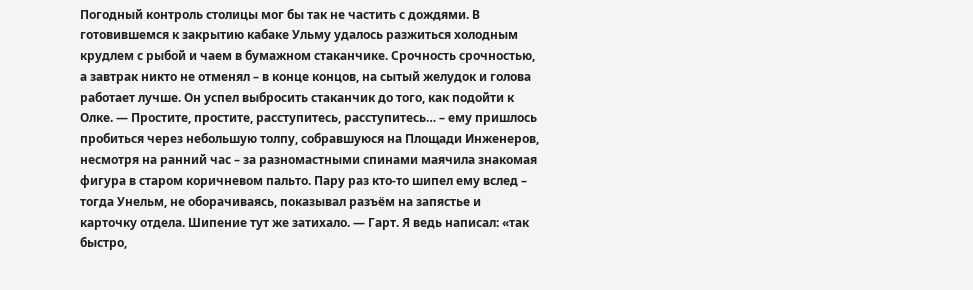Погодный контроль столицы мог бы так не частить с дождями. В готовившемся к закрытию кабаке Ульму удалось разжиться холодным крудлем с рыбой и чаем в бумажном стаканчике. Срочность срочностью, а завтрак никто не отменял – в конце концов, на сытый желудок и голова работает лучше. Он успел выбросить стаканчик до того, как подойти к Олке. — Простите, простите, расступитесь, расступитесь… – ему пришлось пробиться через небольшую толпу, собравшуюся на Площади Инженеров, несмотря на ранний час – за разномастными спинами маячила знакомая фигура в старом коричневом пальто. Пару раз кто-то шипел ему вслед – тогда Унельм, не оборачиваясь, показывал разъём на запястье и карточку отдела. Шипение тут же затихало. — Гарт. Я ведь написал: «так быстро,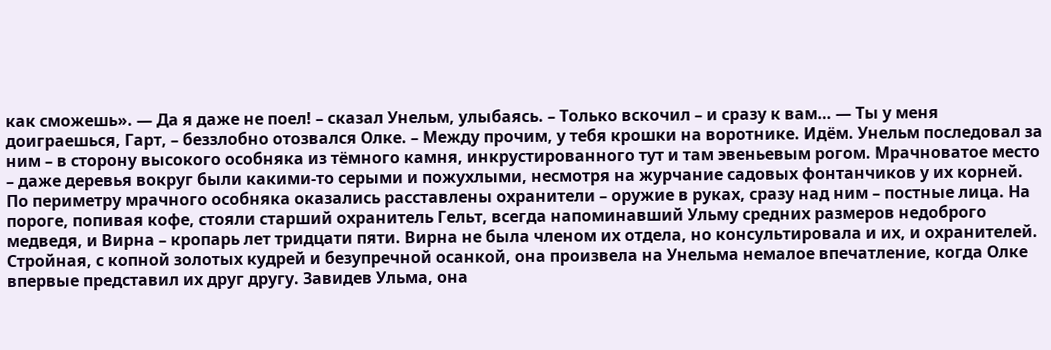как сможешь». — Да я даже не поел! – сказал Унельм, улыбаясь. – Только вскочил – и сразу к вам… — Ты у меня доиграешься, Гарт, – беззлобно отозвался Олке. – Между прочим, у тебя крошки на воротнике. Идём. Унельм последовал за ним – в сторону высокого особняка из тёмного камня, инкрустированного тут и там эвеньевым рогом. Мрачноватое место – даже деревья вокруг были какими-то серыми и пожухлыми, несмотря на журчание садовых фонтанчиков у их корней. По периметру мрачного особняка оказались расставлены охранители – оружие в руках, сразу над ним – постные лица. На пороге, попивая кофе, стояли старший охранитель Гельт, всегда напоминавший Ульму средних размеров недоброго медведя, и Вирна – кропарь лет тридцати пяти. Вирна не была членом их отдела, но консультировала и их, и охранителей. Стройная, с копной золотых кудрей и безупречной осанкой, она произвела на Унельма немалое впечатление, когда Олке впервые представил их друг другу. Завидев Ульма, она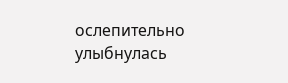ослепительно улыбнулась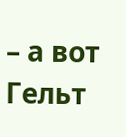– а вот Гельт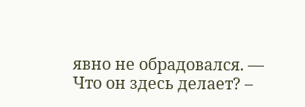явно не обрадовался. — Что он здесь делает? –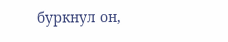буркнул он,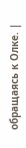обращаясь к Олке. |